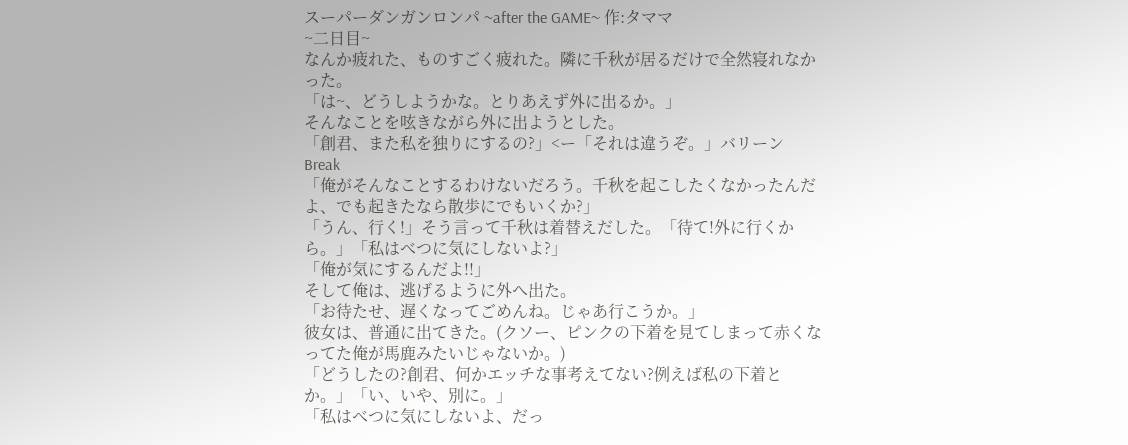スーパーダンガンロンパ ~after the GAME~ 作:タママ
~二日目~
なんか疲れた、ものすごく疲れた。隣に千秋が居るだけで全然寝れなかった。
「は~、どうしようかな。とりあえず外に出るか。」
そんなことを呟きながら外に出ようとした。
「創君、また私を独りにするの?」<ー「それは違うぞ。」バリーン Break
「俺がそんなことするわけないだろう。千秋を起こしたくなかったんだよ、でも起きたなら散歩にでもいくか?」
「うん、行く!」そう言って千秋は着替えだした。「待て!外に行くから。」「私はべつに気にしないよ?」
「俺が気にするんだよ!!」
そして俺は、逃げるように外へ出た。
「お待たせ、遅くなってごめんね。じゃあ行こうか。」
彼女は、普通に出てきた。(クソー、ピンクの下着を見てしまって赤くなってた俺が馬鹿みたいじゃないか。)
「どうしたの?創君、何かエッチな事考えてない?例えば私の下着とか。」「い、いや、別に。」
「私はべつに気にしないよ、だっ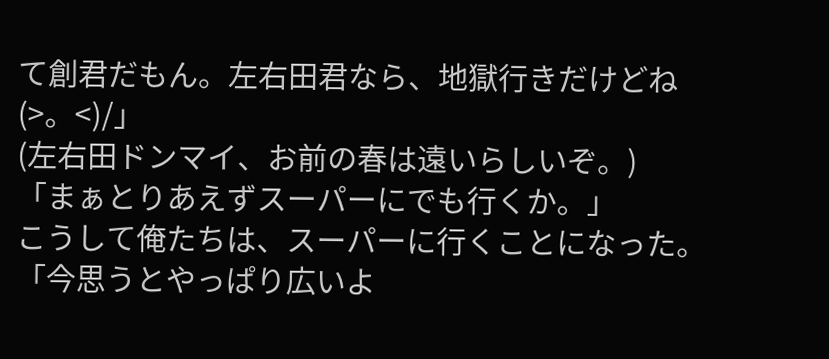て創君だもん。左右田君なら、地獄行きだけどね(>。<)/」
(左右田ドンマイ、お前の春は遠いらしいぞ。)
「まぁとりあえずスーパーにでも行くか。」
こうして俺たちは、スーパーに行くことになった。
「今思うとやっぱり広いよ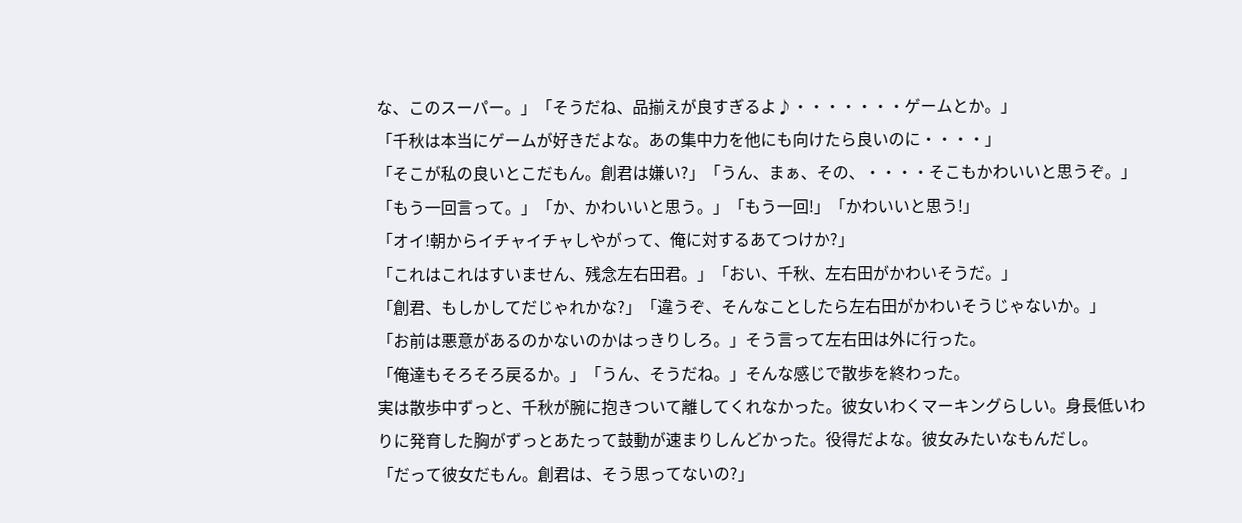な、このスーパー。」「そうだね、品揃えが良すぎるよ♪・・・・・・・ゲームとか。」
「千秋は本当にゲームが好きだよな。あの集中力を他にも向けたら良いのに・・・・」
「そこが私の良いとこだもん。創君は嫌い?」「うん、まぁ、その、・・・・そこもかわいいと思うぞ。」
「もう一回言って。」「か、かわいいと思う。」「もう一回!」「かわいいと思う!」
「オイ!朝からイチャイチャしやがって、俺に対するあてつけか?」
「これはこれはすいません、残念左右田君。」「おい、千秋、左右田がかわいそうだ。」
「創君、もしかしてだじゃれかな?」「違うぞ、そんなことしたら左右田がかわいそうじゃないか。」
「お前は悪意があるのかないのかはっきりしろ。」そう言って左右田は外に行った。
「俺達もそろそろ戻るか。」「うん、そうだね。」そんな感じで散歩を終わった。
実は散歩中ずっと、千秋が腕に抱きついて離してくれなかった。彼女いわくマーキングらしい。身長低いわりに発育した胸がずっとあたって鼓動が速まりしんどかった。役得だよな。彼女みたいなもんだし。
「だって彼女だもん。創君は、そう思ってないの?」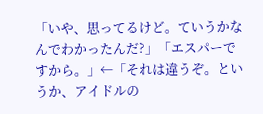「いや、思ってるけど。ていうかなんでわかったんだ?」「エスパーですから。」←「それは違うぞ。というか、アイドルの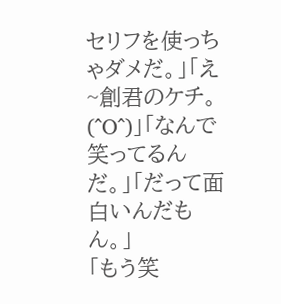セリフを使っちゃダメだ。」「え~創君のケチ。(^O^)」「なんで笑ってるんだ。」「だって面白いんだもん。」
「もう笑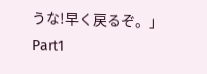うな!早く戻るぞ。」
Part1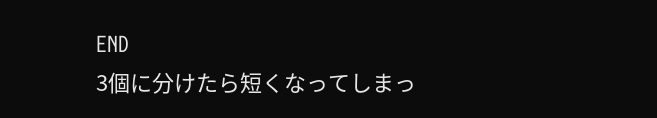END
3個に分けたら短くなってしまっ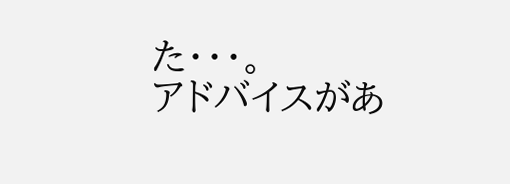た・・・。
アドバイスがあ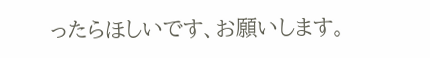ったらほしいです、お願いします。